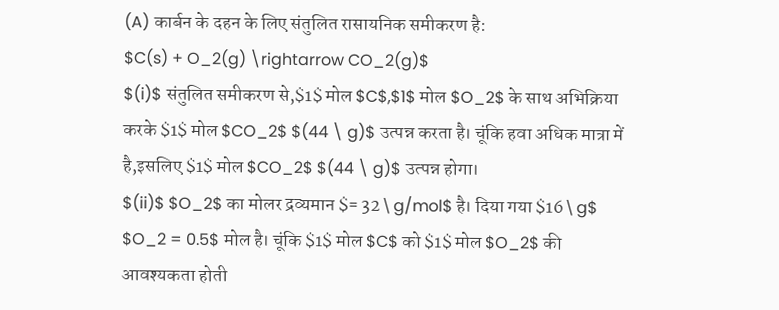(A) कार्बन के दहन के लिए संतुलित रासायनिक समीकरण है:
$C(s) + O_2(g) \rightarrow CO_2(g)$
$(i)$ संतुलित समीकरण से,$1$ मोल $C$,$1$ मोल $O_2$ के साथ अभिक्रिया करके $1$ मोल $CO_2$ $(44 \ g)$ उत्पन्न करता है। चूंकि हवा अधिक मात्रा में है,इसलिए $1$ मोल $CO_2$ $(44 \ g)$ उत्पन्न होगा।
$(ii)$ $O_2$ का मोलर द्रव्यमान $= 32 \ g/mol$ है। दिया गया $16 \ g$ $O_2 = 0.5$ मोल है। चूंकि $1$ मोल $C$ को $1$ मोल $O_2$ की आवश्यकता होती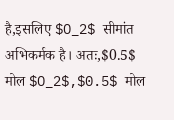है,इसलिए $O_2$ सीमांत अभिकर्मक है। अतः,$0.5$ मोल $O_2$,$0.5$ मोल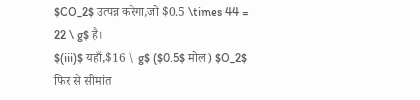$CO_2$ उत्पन्न करेगा,जो $0.5 \times 44 = 22 \ g$ है।
$(iii)$ यहाँ,$16 \ g$ ($0.5$ मोल) $O_2$ फिर से सीमांत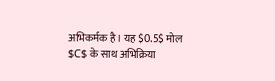अभिकर्मक है। यह $0.5$ मोल $C$ के साथ अभिक्रिया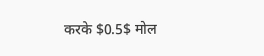करके $0.5$ मोल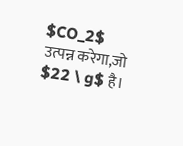$CO_2$ उत्पन्न करेगा,जो $22 \ g$ है।